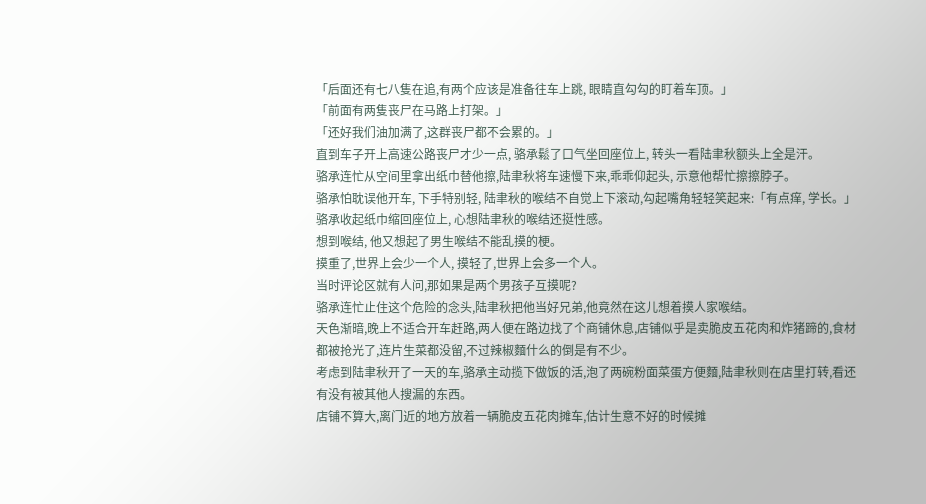「后面还有七八隻在追,有两个应该是准备往车上跳, 眼睛直勾勾的盯着车顶。」
「前面有两隻丧尸在马路上打架。」
「还好我们油加满了,这群丧尸都不会累的。」
直到车子开上高速公路丧尸才少一点, 骆承鬆了口气坐回座位上, 转头一看陆聿秋额头上全是汗。
骆承连忙从空间里拿出纸巾替他擦,陆聿秋将车速慢下来,乖乖仰起头, 示意他帮忙擦擦脖子。
骆承怕耽误他开车, 下手特别轻, 陆聿秋的喉结不自觉上下滚动,勾起嘴角轻轻笑起来:「有点痒, 学长。」
骆承收起纸巾缩回座位上, 心想陆聿秋的喉结还挺性感。
想到喉结, 他又想起了男生喉结不能乱摸的梗。
摸重了,世界上会少一个人, 摸轻了,世界上会多一个人。
当时评论区就有人问,那如果是两个男孩子互摸呢?
骆承连忙止住这个危险的念头,陆聿秋把他当好兄弟,他竟然在这儿想着摸人家喉结。
天色渐暗,晚上不适合开车赶路,两人便在路边找了个商铺休息,店铺似乎是卖脆皮五花肉和炸猪蹄的,食材都被抢光了,连片生菜都没留,不过辣椒麵什么的倒是有不少。
考虑到陆聿秋开了一天的车,骆承主动揽下做饭的活,泡了两碗粉面菜蛋方便麵,陆聿秋则在店里打转,看还有没有被其他人搜漏的东西。
店铺不算大,离门近的地方放着一辆脆皮五花肉摊车,估计生意不好的时候摊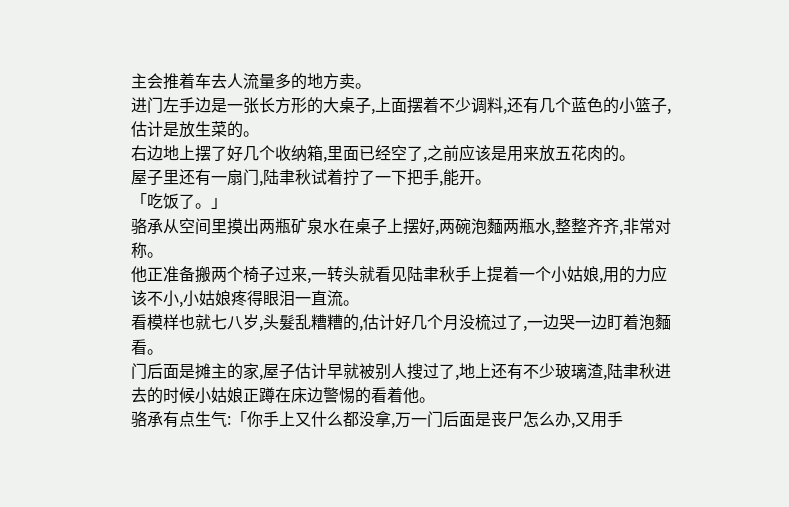主会推着车去人流量多的地方卖。
进门左手边是一张长方形的大桌子,上面摆着不少调料,还有几个蓝色的小篮子,估计是放生菜的。
右边地上摆了好几个收纳箱,里面已经空了,之前应该是用来放五花肉的。
屋子里还有一扇门,陆聿秋试着拧了一下把手,能开。
「吃饭了。」
骆承从空间里摸出两瓶矿泉水在桌子上摆好,两碗泡麵两瓶水,整整齐齐,非常对称。
他正准备搬两个椅子过来,一转头就看见陆聿秋手上提着一个小姑娘,用的力应该不小,小姑娘疼得眼泪一直流。
看模样也就七八岁,头髮乱糟糟的,估计好几个月没梳过了,一边哭一边盯着泡麵看。
门后面是摊主的家,屋子估计早就被别人搜过了,地上还有不少玻璃渣,陆聿秋进去的时候小姑娘正蹲在床边警惕的看着他。
骆承有点生气:「你手上又什么都没拿,万一门后面是丧尸怎么办,又用手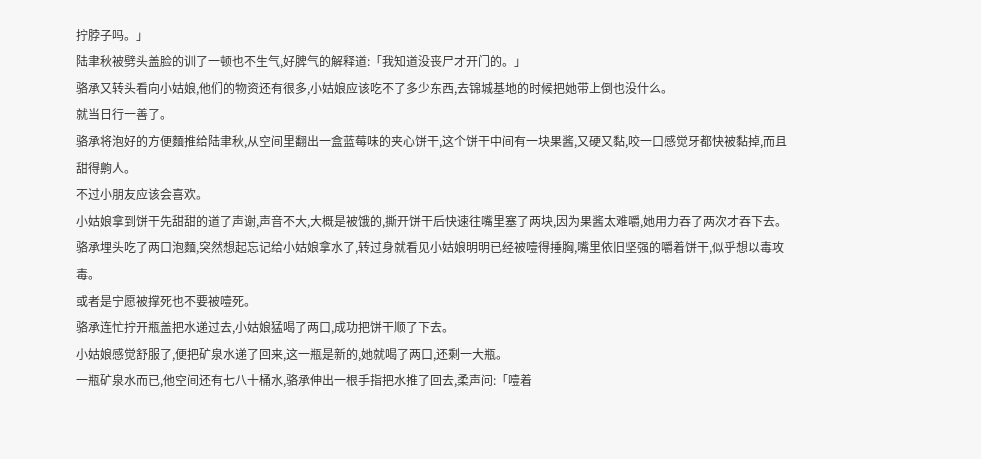拧脖子吗。」
陆聿秋被劈头盖脸的训了一顿也不生气,好脾气的解释道:「我知道没丧尸才开门的。」
骆承又转头看向小姑娘,他们的物资还有很多,小姑娘应该吃不了多少东西,去锦城基地的时候把她带上倒也没什么。
就当日行一善了。
骆承将泡好的方便麵推给陆聿秋,从空间里翻出一盒蓝莓味的夹心饼干,这个饼干中间有一块果酱,又硬又黏,咬一口感觉牙都快被黏掉,而且甜得齁人。
不过小朋友应该会喜欢。
小姑娘拿到饼干先甜甜的道了声谢,声音不大,大概是被饿的,撕开饼干后快速往嘴里塞了两块,因为果酱太难嚼,她用力吞了两次才吞下去。
骆承埋头吃了两口泡麵,突然想起忘记给小姑娘拿水了,转过身就看见小姑娘明明已经被噎得捶胸,嘴里依旧坚强的嚼着饼干,似乎想以毒攻毒。
或者是宁愿被撑死也不要被噎死。
骆承连忙拧开瓶盖把水递过去,小姑娘猛喝了两口,成功把饼干顺了下去。
小姑娘感觉舒服了,便把矿泉水递了回来,这一瓶是新的,她就喝了两口,还剩一大瓶。
一瓶矿泉水而已,他空间还有七八十桶水,骆承伸出一根手指把水推了回去,柔声问:「噎着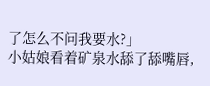了怎么不问我要水?」
小姑娘看着矿泉水舔了舔嘴唇,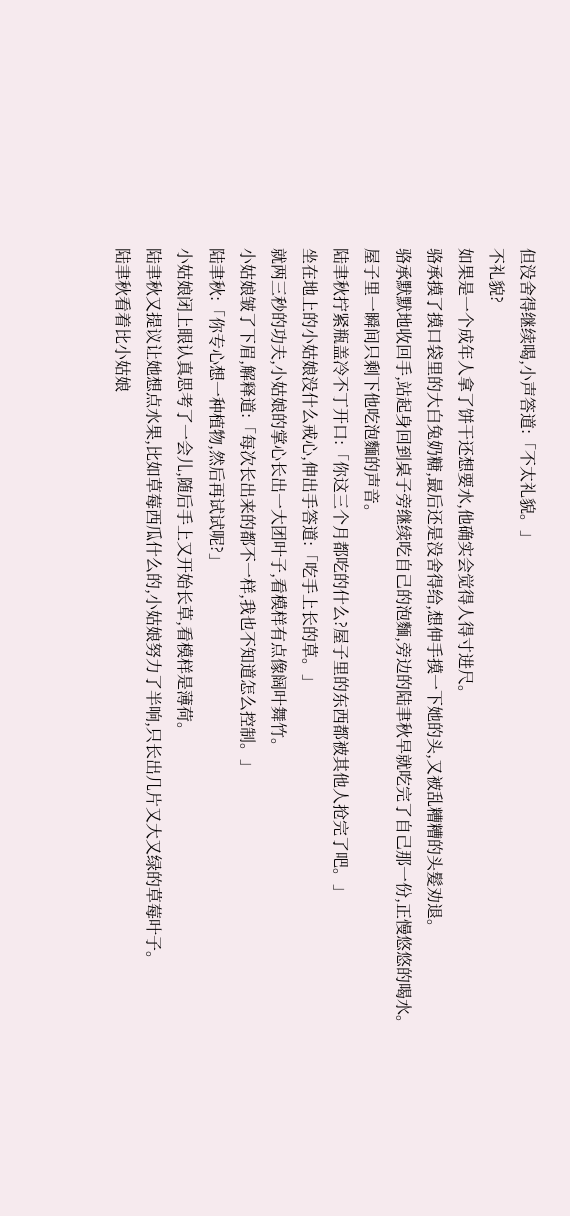但没舍得继续喝,小声答道:「不太礼貌。」
不礼貌?
如果是一个成年人拿了饼干还想要水,他确实会觉得人得寸进尺。
骆承摸了摸口袋里的大白兔奶糖,最后还是没舍得给,想伸手摸一下她的头,又被乱糟糟的头髮劝退。
骆承默默地收回手,站起身回到桌子旁继续吃自己的泡麵,旁边的陆聿秋早就吃完了自己那一份,正慢悠悠的喝水。
屋子里一瞬间只剩下他吃泡麵的声音。
陆聿秋拧紧瓶盖冷不丁开口:「你这三个月都吃的什么?屋子里的东西都被其他人抢完了吧。」
坐在地上的小姑娘没什么戒心,伸出手答道:「吃手上长的草。」
就两三秒的功夫,小姑娘的掌心长出一大团叶子,看模样有点像阔叶舞竹。
小姑娘皱了下眉,解释道:「每次长出来的都不一样,我也不知道怎么控制。」
陆聿秋:「你专心想一种植物,然后再试试呢?」
小姑娘闭上眼认真思考了一会儿,随后手上又开始长草,看模样是薄荷。
陆聿秋又提议让她想点水果,比如草莓西瓜什么的,小姑娘努力了半响,只长出几片又大又绿的草莓叶子。
陆聿秋看着比小姑娘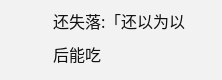还失落:「还以为以后能吃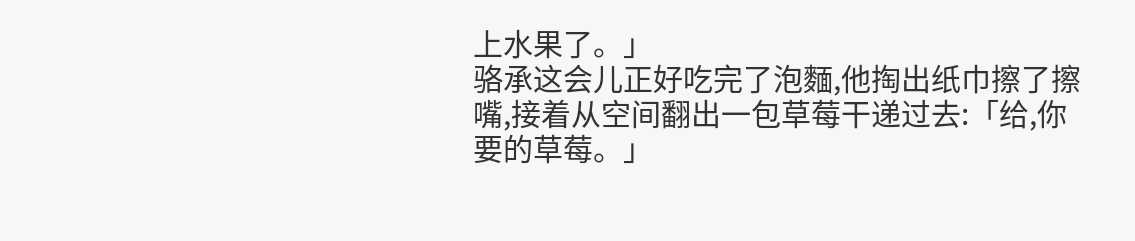上水果了。」
骆承这会儿正好吃完了泡麵,他掏出纸巾擦了擦嘴,接着从空间翻出一包草莓干递过去:「给,你要的草莓。」